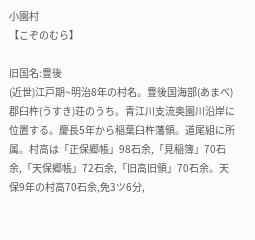小園村
【こぞのむら】

旧国名:豊後
(近世)江戸期~明治8年の村名。豊後国海部(あまべ)郡臼杵(うすき)荘のうち。青江川支流奥園川沿岸に位置する。慶長5年から稲葉臼杵藩領。道尾組に所属。村高は「正保郷帳」98石余,「見稲簿」70石余,「天保郷帳」72石余,「旧高旧領」70石余。天保9年の村高70石余,免3ツ6分,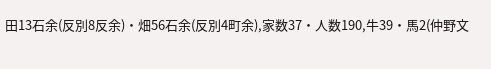田13石余(反別8反余)・畑56石余(反別4町余),家数37・人数190,牛39・馬2(仲野文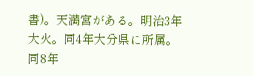書)。天満宮がある。明治3年大火。同4年大分県に所属。同8年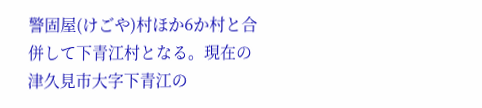警固屋(けごや)村ほか6か村と合併して下青江村となる。現在の津久見市大字下青江の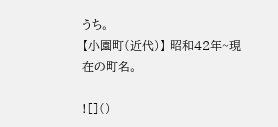うち。
【小園町(近代)】 昭和42年~現在の町名。

![]()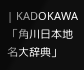| KADOKAWA 「角川日本地名大辞典」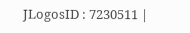JLogosID : 7230511 |